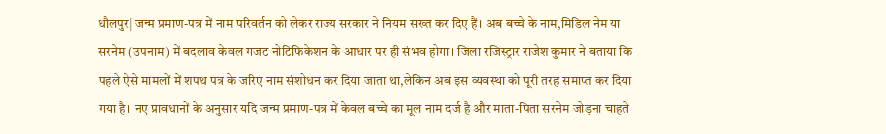धौलपुर| जन्म प्रमाण-पत्र में नाम परिवर्तन को लेकर राज्य सरकार ने नियम सख्त कर दिए हैं। अब बच्चे के नाम,मिडिल नेम या सरनेम (उपनाम) में बदलाव केवल गजट नोटिफिकेशन के आधार पर ही संभव होगा। जिला रजिस्ट्रार राजेश कुमार ने बताया कि पहले ऐसे मामलों में शपथ पत्र के जरिए नाम संशोधन कर दिया जाता था,लेकिन अब इस व्यवस्था को पूरी तरह समाप्त कर दिया गया है। नए प्रावधानों के अनुसार यदि जन्म प्रमाण-पत्र में केवल बच्चे का मूल नाम दर्ज है और माता-पिता सरनेम जोड़ना चाहते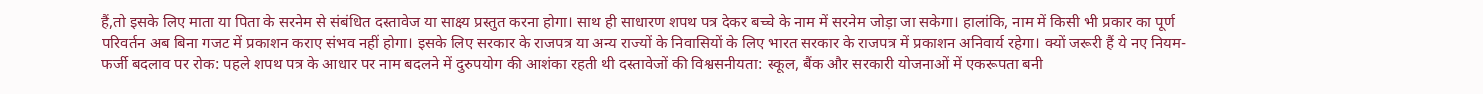हैं,तो इसके लिए माता या पिता के सरनेम से संबंधित दस्तावेज या साक्ष्य प्रस्तुत करना होगा। साथ ही साधारण शपथ पत्र देकर बच्चे के नाम में सरनेम जोड़ा जा सकेगा। हालांकि, नाम में किसी भी प्रकार का पूर्ण परिवर्तन अब बिना गजट में प्रकाशन कराए संभव नहीं होगा। इसके लिए सरकार के राजपत्र या अन्य राज्यों के निवासियों के लिए भारत सरकार के राजपत्र में प्रकाशन अनिवार्य रहेगा। क्यों जरूरी हैं ये नए नियम- फर्जी बदलाव पर रोक: पहले शपथ पत्र के आधार पर नाम बदलने में दुरुपयोग की आशंका रहती थी दस्तावेजों की विश्वसनीयता: स्कूल, बैंक और सरकारी योजनाओं में एकरूपता बनी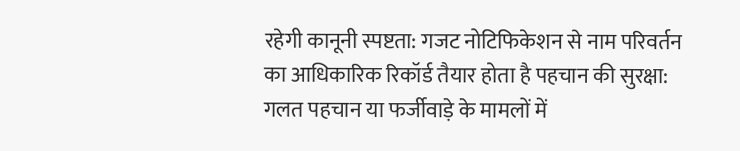रहेगी कानूनी स्पष्टता: गजट नोटिफिकेशन से नाम परिवर्तन का आधिकारिक रिकॉर्ड तैयार होता है पहचान की सुरक्षा: गलत पहचान या फर्जीवाड़े के मामलों में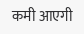कमी आएगी